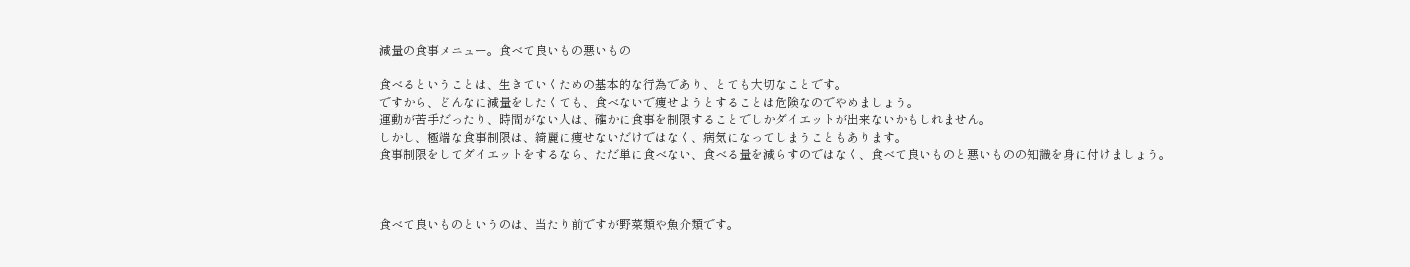減量の食事メニュー。食べて良いもの悪いもの

食べるということは、生きていくための基本的な行為であり、とても大切なことです。
ですから、どんなに減量をしたくても、食べないで痩せようとすることは危険なのでやめましょう。
運動が苦手だったり、時間がない人は、確かに食事を制限することでしかダイエットが出来ないかもしれません。
しかし、極端な食事制限は、綺麗に痩せないだけではなく、病気になってしまうこともあります。
食事制限をしてダイエットをするなら、ただ単に食べない、食べる量を減らすのではなく、食べて良いものと悪いものの知識を身に付けましょう。



食べて良いものというのは、当たり前ですが野菜類や魚介類です。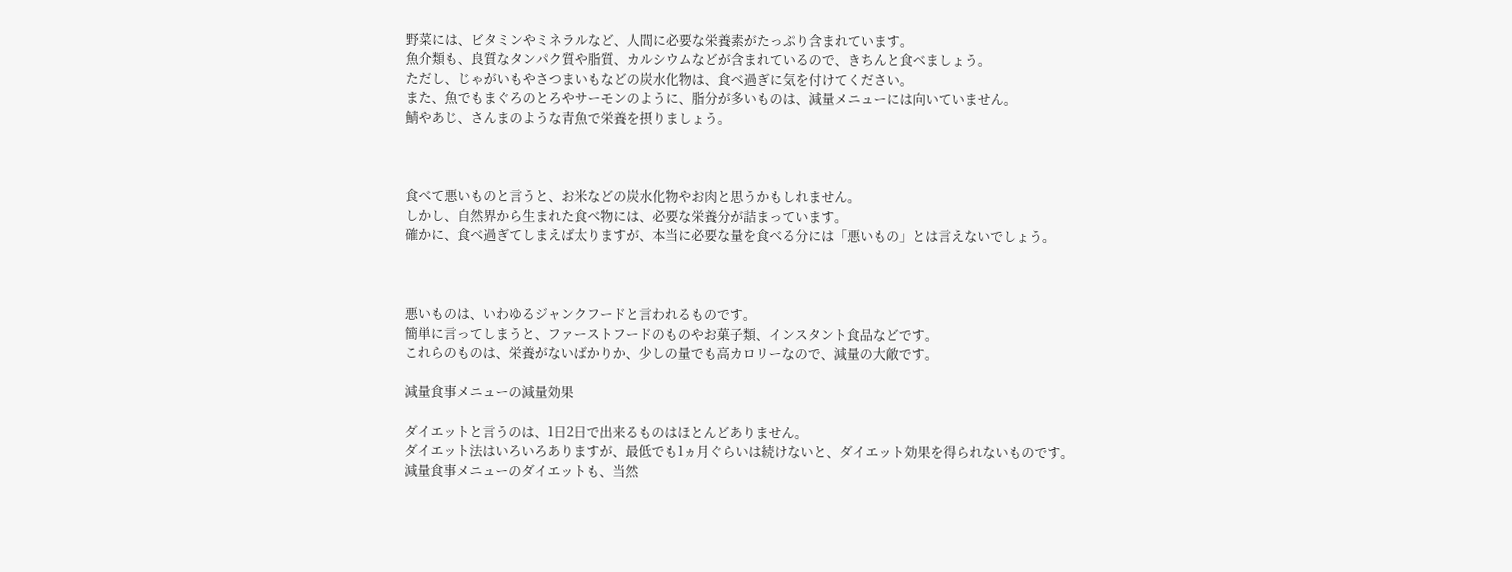野菜には、ビタミンやミネラルなど、人間に必要な栄養素がたっぷり含まれています。
魚介類も、良質なタンパク質や脂質、カルシウムなどが含まれているので、きちんと食べましょう。
ただし、じゃがいもやさつまいもなどの炭水化物は、食べ過ぎに気を付けてください。
また、魚でもまぐろのとろやサーモンのように、脂分が多いものは、減量メニューには向いていません。
鯖やあじ、さんまのような青魚で栄養を摂りましょう。



食べて悪いものと言うと、お米などの炭水化物やお肉と思うかもしれません。
しかし、自然界から生まれた食べ物には、必要な栄養分が詰まっています。
確かに、食べ過ぎてしまえば太りますが、本当に必要な量を食べる分には「悪いもの」とは言えないでしょう。



悪いものは、いわゆるジャンクフードと言われるものです。
簡単に言ってしまうと、ファーストフードのものやお菓子類、インスタント食品などです。
これらのものは、栄養がないばかりか、少しの量でも高カロリーなので、減量の大敵です。

減量食事メニューの減量効果

ダイエットと言うのは、1日2日で出来るものはほとんどありません。
ダイエット法はいろいろありますが、最低でも1ヵ月ぐらいは続けないと、ダイエット効果を得られないものです。
減量食事メニューのダイエットも、当然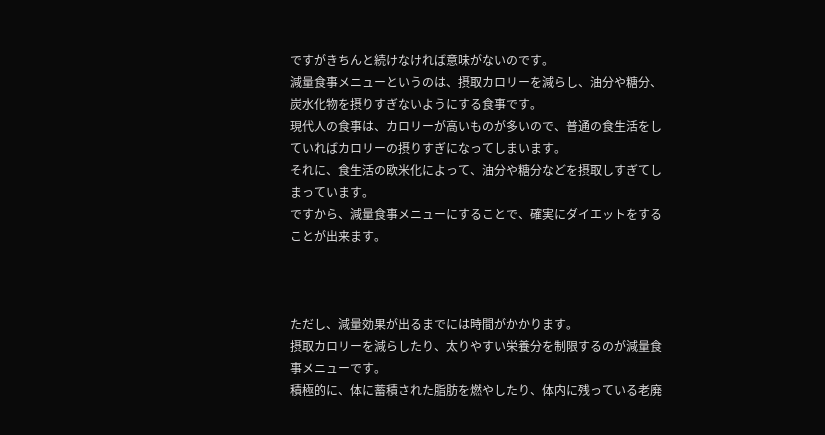ですがきちんと続けなければ意味がないのです。
減量食事メニューというのは、摂取カロリーを減らし、油分や糖分、炭水化物を摂りすぎないようにする食事です。
現代人の食事は、カロリーが高いものが多いので、普通の食生活をしていればカロリーの摂りすぎになってしまいます。
それに、食生活の欧米化によって、油分や糖分などを摂取しすぎてしまっています。
ですから、減量食事メニューにすることで、確実にダイエットをすることが出来ます。



ただし、減量効果が出るまでには時間がかかります。
摂取カロリーを減らしたり、太りやすい栄養分を制限するのが減量食事メニューです。
積極的に、体に蓄積された脂肪を燃やしたり、体内に残っている老廃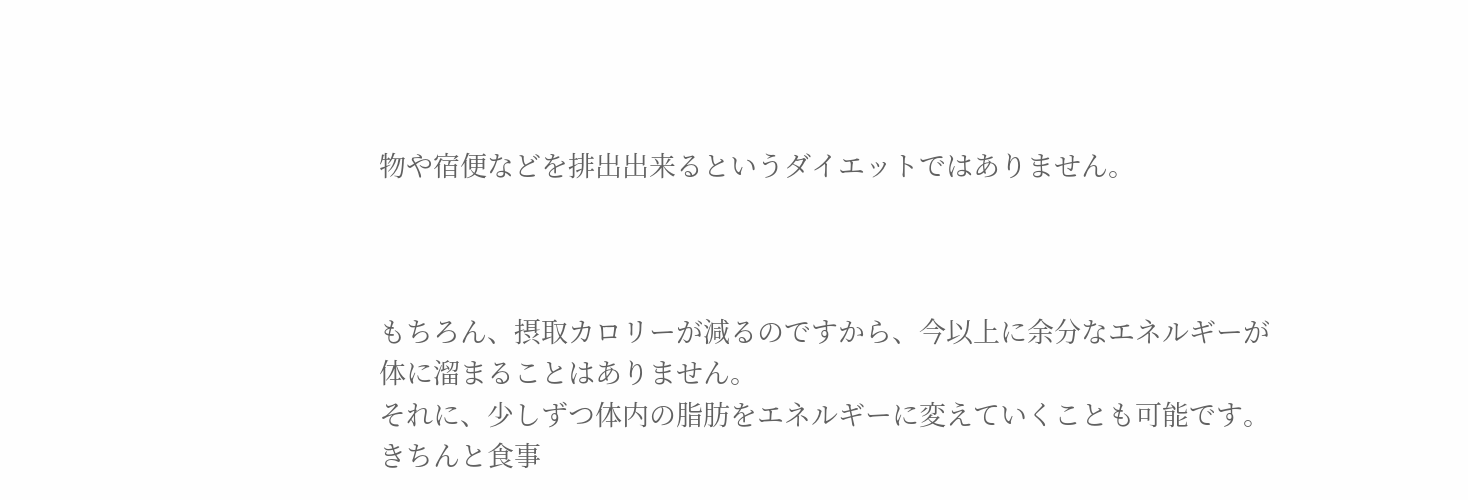物や宿便などを排出出来るというダイエットではありません。



もちろん、摂取カロリーが減るのですから、今以上に余分なエネルギーが体に溜まることはありません。
それに、少しずつ体内の脂肪をエネルギーに変えていくことも可能です。
きちんと食事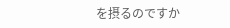を摂るのですか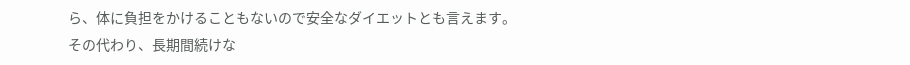ら、体に負担をかけることもないので安全なダイエットとも言えます。
その代わり、長期間続けな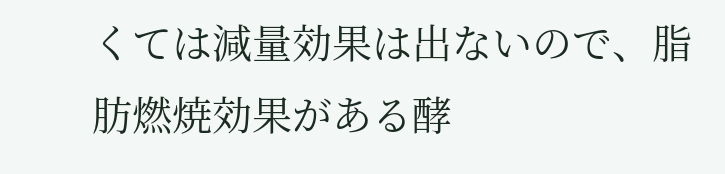くては減量効果は出ないので、脂肪燃焼効果がある酵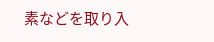素などを取り入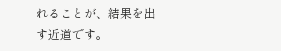れることが、結果を出す近道です。